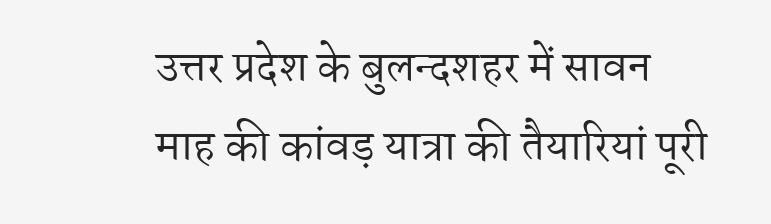उत्तर प्रदेश के बुलन्दशहर में सावन माह की कांवड़ यात्रा की तैयारियां पूरी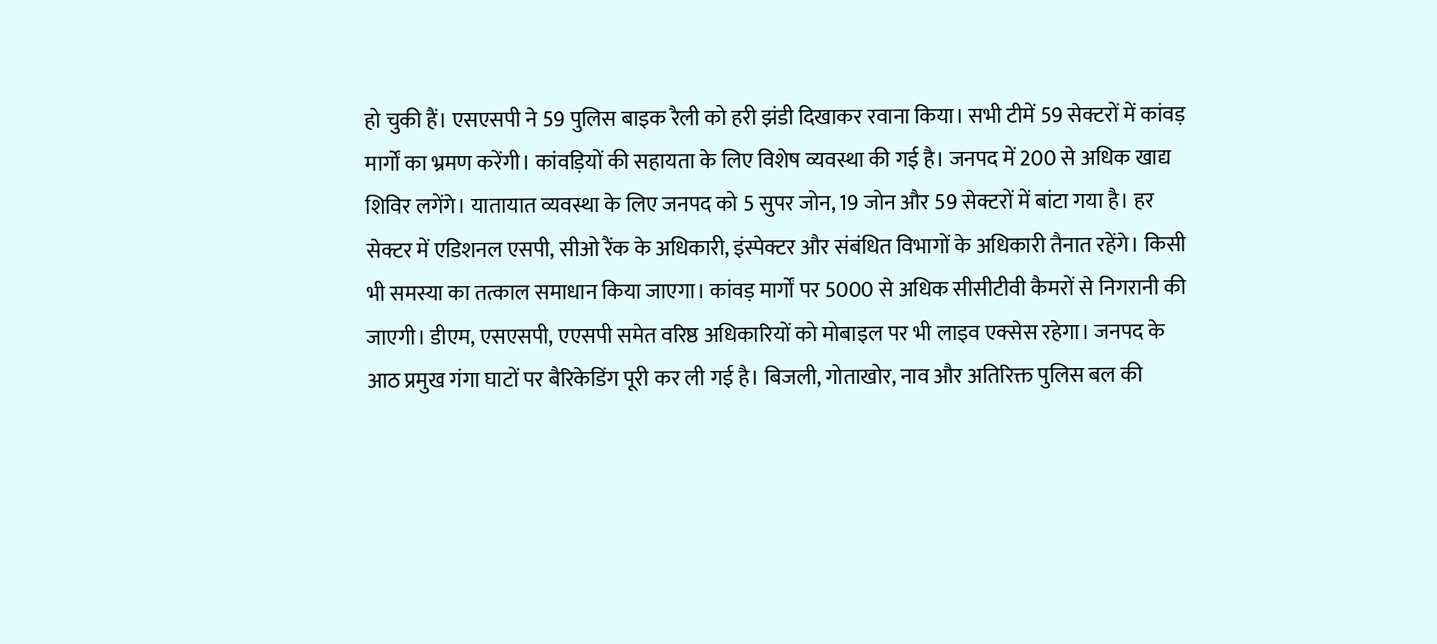हो चुकी हैं। एसएसपी ने 59 पुलिस बाइक रैली को हरी झंडी दिखाकर रवाना किया। सभी टीमें 59 सेक्टरों में कांवड़ मार्गों का भ्रमण करेंगी। कांवड़ियों की सहायता के लिए विशेष व्यवस्था की गई है। जनपद में 200 से अधिक खाद्य शिविर लगेंगे। यातायात व्यवस्था के लिए जनपद को 5 सुपर जोन, 19 जोन और 59 सेक्टरों में बांटा गया है। हर सेक्टर में एडिशनल एसपी, सीओ रैंक के अधिकारी, इंस्पेक्टर और संबंधित विभागों के अधिकारी तैनात रहेंगे। किसी भी समस्या का तत्काल समाधान किया जाएगा। कांवड़ मार्गों पर 5000 से अधिक सीसीटीवी कैमरों से निगरानी की जाएगी। डीएम, एसएसपी, एएसपी समेत वरिष्ठ अधिकारियों को मोबाइल पर भी लाइव एक्सेस रहेगा। जनपद के आठ प्रमुख गंगा घाटों पर बैरिकेडिंग पूरी कर ली गई है। बिजली, गोताखोर, नाव और अतिरिक्त पुलिस बल की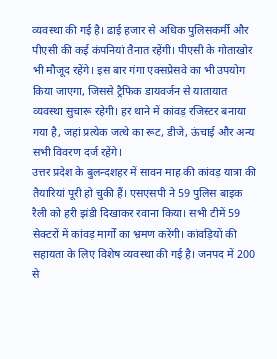व्यवस्था की गई है। ढाई हजार से अधिक पुलिसकर्मी और पीएसी की कई कंपनियां तैनात रहेंगी। पीएसी के गोताखोर भी मौजूद रहेंगे। इस बार गंगा एक्सप्रेसवे का भी उपयोग किया जाएगा, जिससे ट्रैफिक डायवर्जन से यातायात व्यवस्था सुचारू रहेगी। हर थाने में कांवड़ रजिस्टर बनाया गया है, जहां प्रत्येक जत्थे का रूट, डीजे, ऊंचाई और अन्य सभी विवरण दर्ज रहेंगे।
उत्तर प्रदेश के बुलन्दशहर में सावन माह की कांवड़ यात्रा की तैयारियां पूरी हो चुकी हैं। एसएसपी ने 59 पुलिस बाइक रैली को हरी झंडी दिखाकर रवाना किया। सभी टीमें 59 सेक्टरों में कांवड़ मार्गों का भ्रमण करेंगी। कांवड़ियों की सहायता के लिए विशेष व्यवस्था की गई है। जनपद में 200 से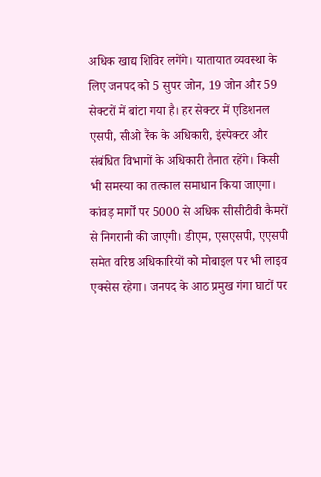अधिक खाद्य शिविर लगेंगे। यातायात व्यवस्था के लिए जनपद को 5 सुपर जोन, 19 जोन और 59 सेक्टरों में बांटा गया है। हर सेक्टर में एडिशनल एसपी, सीओ रैंक के अधिकारी, इंस्पेक्टर और संबंधित विभागों के अधिकारी तैनात रहेंगे। किसी भी समस्या का तत्काल समाधान किया जाएगा। कांवड़ मार्गों पर 5000 से अधिक सीसीटीवी कैमरों से निगरानी की जाएगी। डीएम, एसएसपी, एएसपी समेत वरिष्ठ अधिकारियों को मोबाइल पर भी लाइव एक्सेस रहेगा। जनपद के आठ प्रमुख गंगा घाटों पर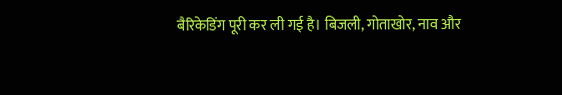बैरिकेडिंग पूरी कर ली गई है। बिजली, गोताखोर, नाव और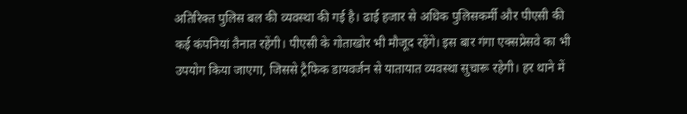अतिरिक्त पुलिस बल की व्यवस्था की गई है। ढाई हजार से अधिक पुलिसकर्मी और पीएसी की कई कंपनियां तैनात रहेंगी। पीएसी के गोताखोर भी मौजूद रहेंगे। इस बार गंगा एक्सप्रेसवे का भी उपयोग किया जाएगा, जिससे ट्रैफिक डायवर्जन से यातायात व्यवस्था सुचारू रहेगी। हर थाने में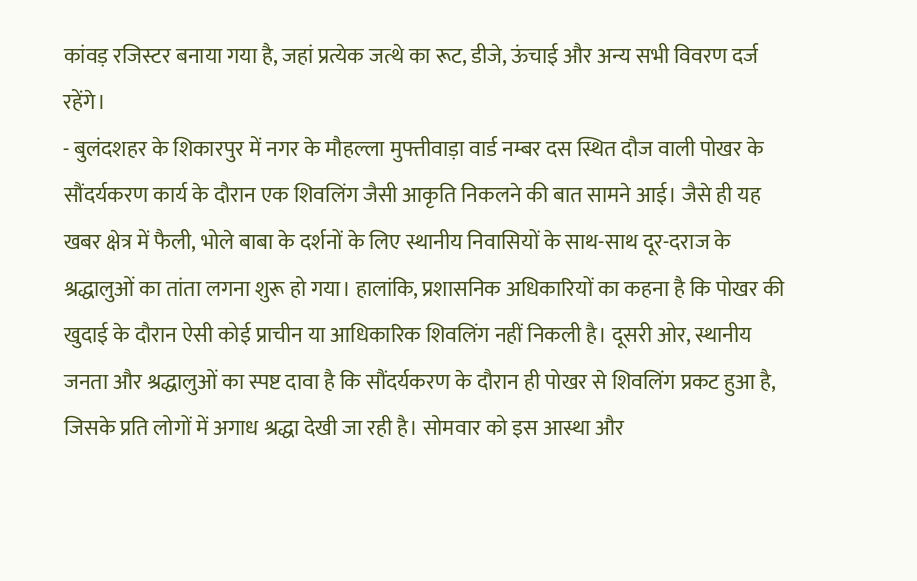कांवड़ रजिस्टर बनाया गया है, जहां प्रत्येक जत्थे का रूट, डीजे, ऊंचाई और अन्य सभी विवरण दर्ज रहेंगे।
- बुलंदशहर के शिकारपुर में नगर के मौहल्ला मुफ्तीवाड़ा वार्ड नम्बर दस स्थित दौज वाली पोखर के सौंदर्यकरण कार्य के दौरान एक शिवलिंग जैसी आकृति निकलने की बात सामने आई। जैसे ही यह खबर क्षेत्र में फैली, भोले बाबा के दर्शनों के लिए स्थानीय निवासियों के साथ-साथ दूर-दराज के श्रद्धालुओं का तांता लगना शुरू हो गया। हालांकि, प्रशासनिक अधिकारियों का कहना है कि पोखर की खुदाई के दौरान ऐसी कोई प्राचीन या आधिकारिक शिवलिंग नहीं निकली है। दूसरी ओर, स्थानीय जनता और श्रद्धालुओं का स्पष्ट दावा है कि सौंदर्यकरण के दौरान ही पोखर से शिवलिंग प्रकट हुआ है, जिसके प्रति लोगों में अगाध श्रद्धा देखी जा रही है। सोमवार को इस आस्था और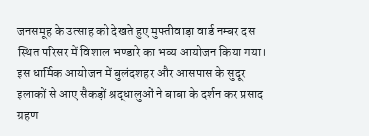जनसमूह के उत्साह को देखते हुए मुफ्तीवाड़ा वार्ड नम्बर दस स्थित परिसर में विशाल भण्डारे का भव्य आयोजन किया गया। इस धार्मिक आयोजन में बुलंदशहर और आसपास के सुदूर इलाकों से आए सैकड़ों श्रद्धालुओं ने बाबा के दर्शन कर प्रसाद ग्रहण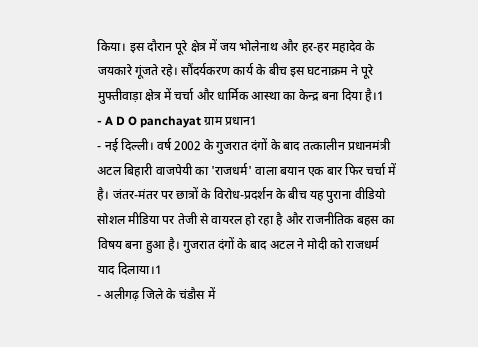किया। इस दौरान पूरे क्षेत्र में जय भोलेनाथ और हर-हर महादेव के जयकारे गूंजते रहे। सौंदर्यकरण कार्य के बीच इस घटनाक्रम ने पूरे मुफ्तीवाड़ा क्षेत्र में चर्चा और धार्मिक आस्था का केन्द्र बना दिया है।1
- A D O panchayat ग्राम प्रधान1
- नई दिल्ली। वर्ष 2002 के गुजरात दंगों के बाद तत्कालीन प्रधानमंत्री अटल बिहारी वाजपेयी का 'राजधर्म' वाला बयान एक बार फिर चर्चा में है। जंतर-मंतर पर छात्रों के विरोध-प्रदर्शन के बीच यह पुराना वीडियो सोशल मीडिया पर तेजी से वायरल हो रहा है और राजनीतिक बहस का विषय बना हुआ है। गुजरात दंगों के बाद अटल ने मोदी को राजधर्म याद दिलाया।1
- अलीगढ़ जिले के चंडौस में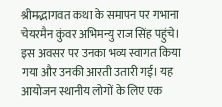श्रीमद्भागवत कथा के समापन पर गभाना चेयरमैन कुंवर अभिमन्यु राज सिंह पहुंचे। इस अवसर पर उनका भव्य स्वागत किया गया और उनकी आरती उतारी गई। यह आयोजन स्थानीय लोगों के लिए एक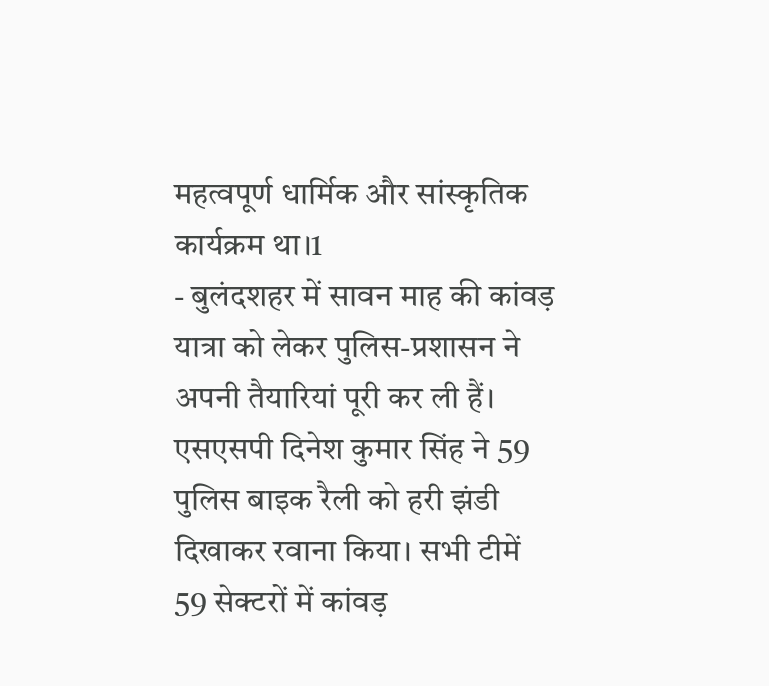महत्वपूर्ण धार्मिक और सांस्कृतिक कार्यक्रम था।1
- बुलंदशहर में सावन माह की कांवड़ यात्रा को लेकर पुलिस-प्रशासन ने अपनी तैयारियां पूरी कर ली हैं। एसएसपी दिनेश कुमार सिंह ने 59 पुलिस बाइक रैली को हरी झंडी दिखाकर रवाना किया। सभी टीमें 59 सेक्टरों में कांवड़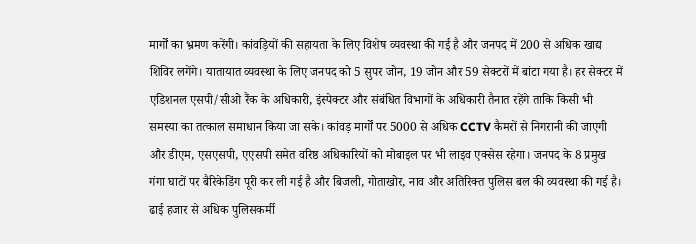मार्गों का भ्रमण करेंगी। कांवड़ियों की सहायता के लिए विशेष व्यवस्था की गई है और जनपद में 200 से अधिक खाद्य शिविर लगेंगे। यातायात व्यवस्था के लिए जनपद को 5 सुपर जोन, 19 जोन और 59 सेक्टरों में बांटा गया है। हर सेक्टर में एडिशनल एसपी/सीओ रैंक के अधिकारी, इंस्पेक्टर और संबंधित विभागों के अधिकारी तैनात रहेंगे ताकि किसी भी समस्या का तत्काल समाधान किया जा सके। कांवड़ मार्गों पर 5000 से अधिक CCTV कैमरों से निगरानी की जाएगी और डीएम, एसएसपी, एएसपी समेत वरिष्ठ अधिकारियों को मोबाइल पर भी लाइव एक्सेस रहेगा। जनपद के 8 प्रमुख गंगा घाटों पर बैरिकेडिंग पूरी कर ली गई है और बिजली, गोताखोर, नाव और अतिरिक्त पुलिस बल की व्यवस्था की गई है। ढाई हजार से अधिक पुलिसकर्मी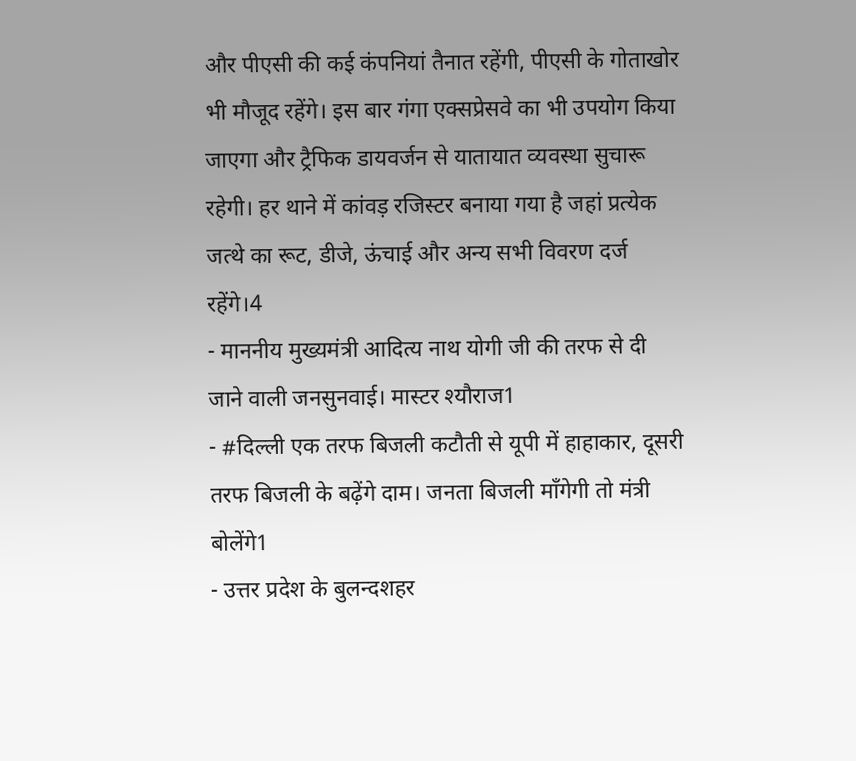और पीएसी की कई कंपनियां तैनात रहेंगी, पीएसी के गोताखोर भी मौजूद रहेंगे। इस बार गंगा एक्सप्रेसवे का भी उपयोग किया जाएगा और ट्रैफिक डायवर्जन से यातायात व्यवस्था सुचारू रहेगी। हर थाने में कांवड़ रजिस्टर बनाया गया है जहां प्रत्येक जत्थे का रूट, डीजे, ऊंचाई और अन्य सभी विवरण दर्ज रहेंगे।4
- माननीय मुख्यमंत्री आदित्य नाथ योगी जी की तरफ से दी जाने वाली जनसुनवाई। मास्टर श्यौराज1
- #दिल्ली एक तरफ बिजली कटौती से यूपी में हाहाकार, दूसरी तरफ बिजली के बढ़ेंगे दाम। जनता बिजली माँगेगी तो मंत्री बोलेंगे1
- उत्तर प्रदेश के बुलन्दशहर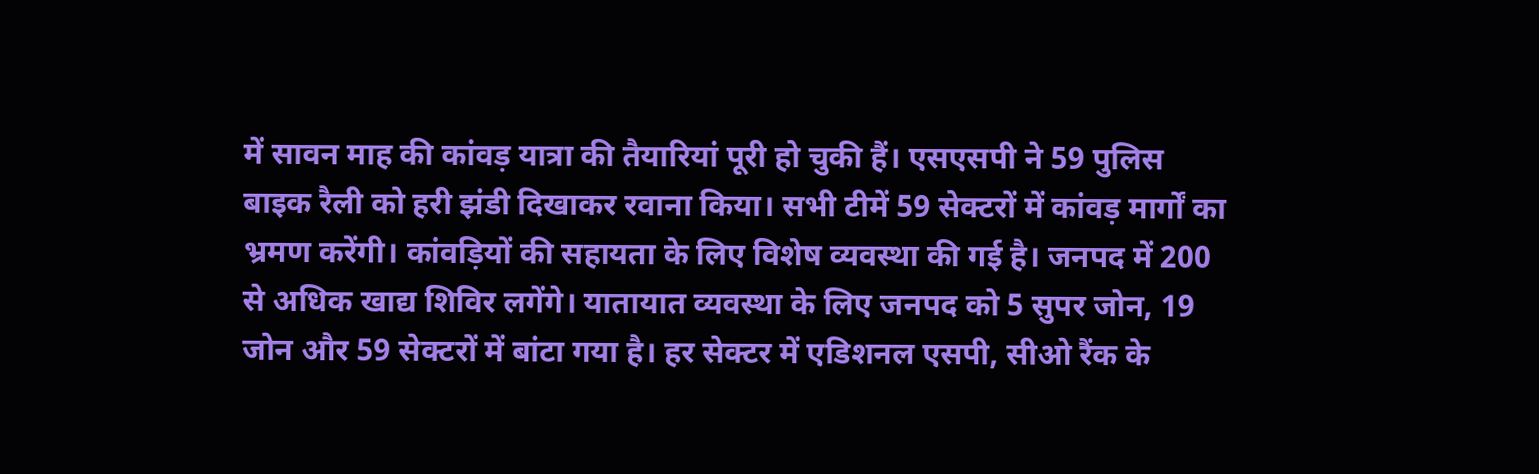में सावन माह की कांवड़ यात्रा की तैयारियां पूरी हो चुकी हैं। एसएसपी ने 59 पुलिस बाइक रैली को हरी झंडी दिखाकर रवाना किया। सभी टीमें 59 सेक्टरों में कांवड़ मार्गों का भ्रमण करेंगी। कांवड़ियों की सहायता के लिए विशेष व्यवस्था की गई है। जनपद में 200 से अधिक खाद्य शिविर लगेंगे। यातायात व्यवस्था के लिए जनपद को 5 सुपर जोन, 19 जोन और 59 सेक्टरों में बांटा गया है। हर सेक्टर में एडिशनल एसपी, सीओ रैंक के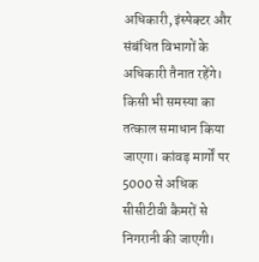अधिकारी, इंस्पेक्टर और संबंधित विभागों के अधिकारी तैनात रहेंगे। किसी भी समस्या का तत्काल समाधान किया जाएगा। कांवड़ मार्गों पर 5000 से अधिक सीसीटीवी कैमरों से निगरानी की जाएगी।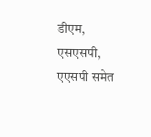डीएम, एसएसपी, एएसपी समेत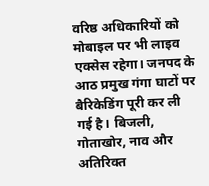वरिष्ठ अधिकारियों को मोबाइल पर भी लाइव एक्सेस रहेगा। जनपद के आठ प्रमुख गंगा घाटों पर बैरिकेडिंग पूरी कर ली गई है। बिजली, गोताखोर, नाव और अतिरिक्त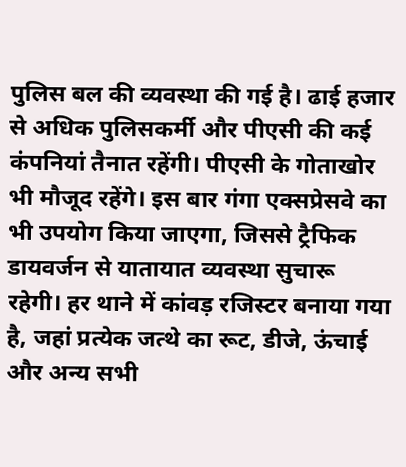पुलिस बल की व्यवस्था की गई है। ढाई हजार से अधिक पुलिसकर्मी और पीएसी की कई कंपनियां तैनात रहेंगी। पीएसी के गोताखोर भी मौजूद रहेंगे। इस बार गंगा एक्सप्रेसवे का भी उपयोग किया जाएगा, जिससे ट्रैफिक डायवर्जन से यातायात व्यवस्था सुचारू रहेगी। हर थाने में कांवड़ रजिस्टर बनाया गया है, जहां प्रत्येक जत्थे का रूट, डीजे, ऊंचाई और अन्य सभी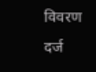विवरण दर्ज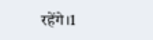रहेंगे।1